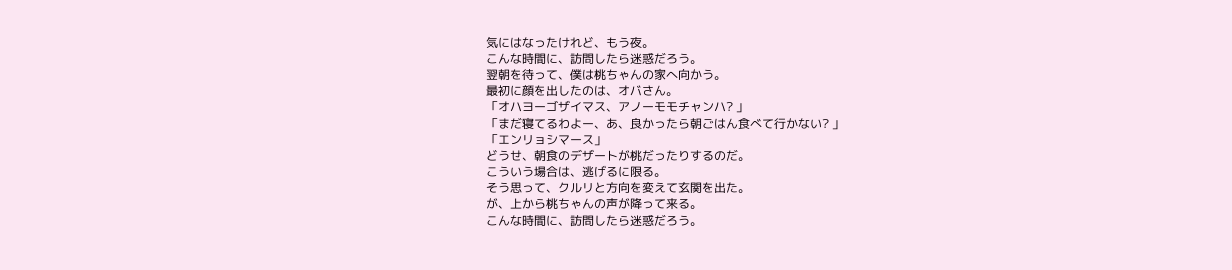気にはなったけれど、もう夜。
こんな時間に、訪問したら迷惑だろう。
翌朝を待って、僕は桃ちゃんの家へ向かう。
最初に顔を出したのは、オバさん。
「オハヨーゴザイマス、アノーモモチャンハ? 」
「まだ寝てるわよー、あ、良かったら朝ごはん食べて行かない? 」
「エンリョシマース」
どうせ、朝食のデザートが桃だったりするのだ。
こういう場合は、逃げるに限る。
そう思って、クルリと方向を変えて玄関を出た。
が、上から桃ちゃんの声が降って来る。
こんな時間に、訪問したら迷惑だろう。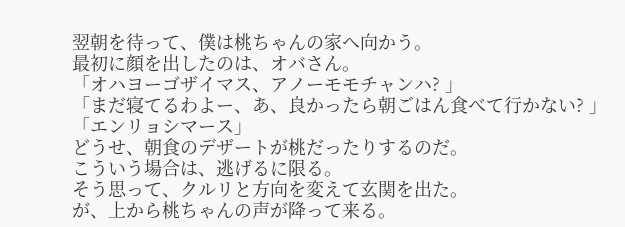翌朝を待って、僕は桃ちゃんの家へ向かう。
最初に顔を出したのは、オバさん。
「オハヨーゴザイマス、アノーモモチャンハ? 」
「まだ寝てるわよー、あ、良かったら朝ごはん食べて行かない? 」
「エンリョシマース」
どうせ、朝食のデザートが桃だったりするのだ。
こういう場合は、逃げるに限る。
そう思って、クルリと方向を変えて玄関を出た。
が、上から桃ちゃんの声が降って来る。